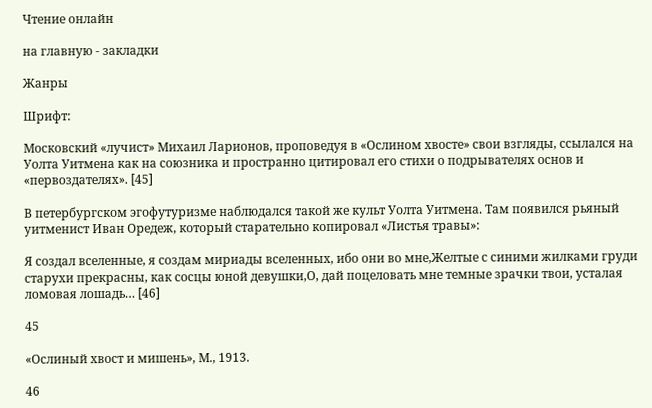Чтение онлайн

на главную - закладки

Жанры

Шрифт:

Московский «лучист» Михаил Ларионов, проповедуя в «Ослином хвосте» свои взгляды, ссылался на Уолта Уитмена как на союзника и пространно цитировал его стихи о подрывателях основ и «первоздателях». [45]

В петербургском эгофутуризме наблюдался такой же культ Уолта Уитмена. Там появился рьяный уитменист Иван Оредеж, который старательно копировал «Листья травы»:

Я создал вселенные, я создам мириады вселенных, ибо они во мне,Желтые с синими жилками груди старухи прекрасны, как сосцы юной девушки,О, дай поцеловать мне темные зрачки твои, усталая ломовая лошадь… [46]

45

«Ослиный хвост и мишень», М., 1913.

46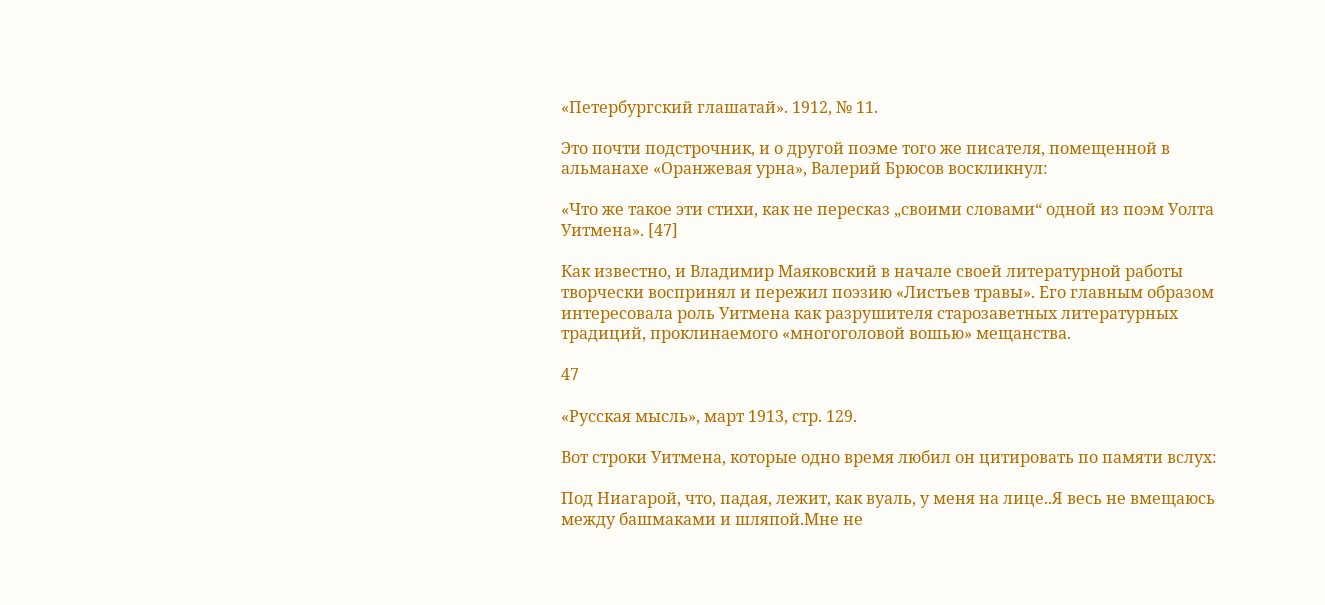«Петербургский глашатай». 1912, № 11.

Это почти подстрочник, и о другой поэме того же писателя, помещенной в альманахе «Оранжевая урна», Валерий Брюсов воскликнул:

«Что же такое эти стихи, как не пересказ „своими словами“ одной из поэм Уолта Уитмена». [47]

Как известно, и Владимир Маяковский в начале своей литературной работы творчески воспринял и пережил поэзию «Листьев травы». Его главным образом интересовала роль Уитмена как разрушителя старозаветных литературных традиций, проклинаемого «многоголовой вошью» мещанства.

47

«Русская мысль», март 1913, стр. 129.

Вот строки Уитмена, которые одно время любил он цитировать по памяти вслух:

Под Ниагарой, что, падая, лежит, как вуаль, у меня на лице..Я весь не вмещаюсь между башмаками и шляпой.Мне не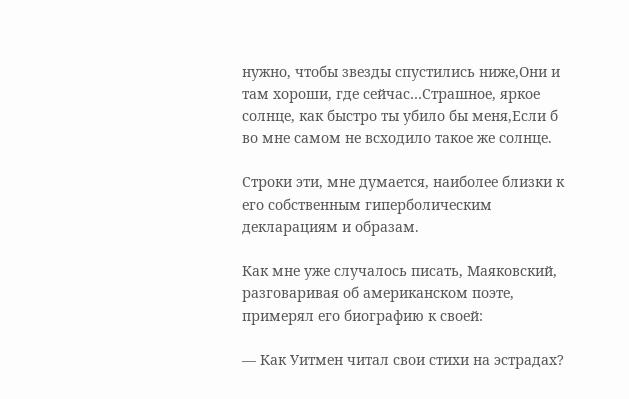нужно, чтобы звезды спустились ниже,Они и там хороши, где сейчас…Страшное, яркое солнце, как быстро ты убило бы меня,Если б во мне самом не всходило такое же солнце.

Строки эти, мне думается, наиболее близки к его собственным гиперболическим декларациям и образам.

Как мне уже случалось писать, Маяковский, разговаривая об американском поэте, примерял его биографию к своей:

— Как Уитмен читал свои стихи на эстрадах?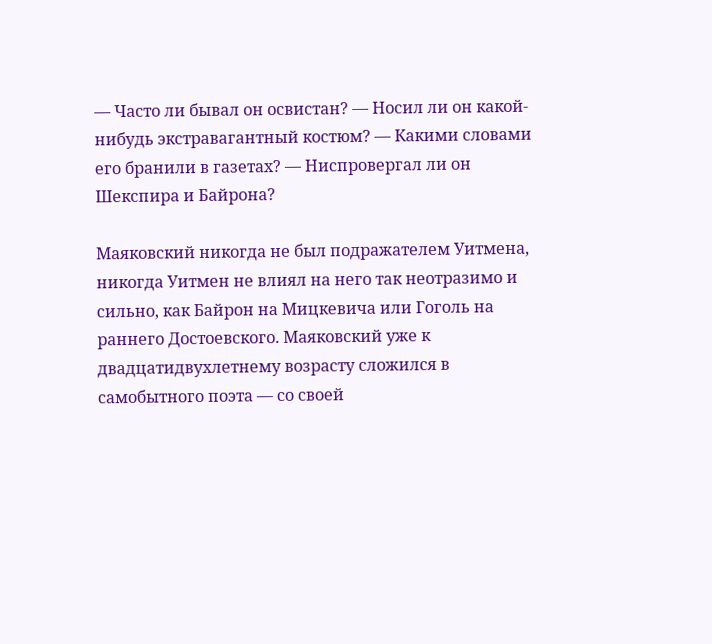— Часто ли бывал он освистан? — Носил ли он какой-нибудь экстравагантный костюм? — Какими словами его бранили в газетах? — Ниспровергал ли он Шекспира и Байрона?

Маяковский никогда не был подражателем Уитмена, никогда Уитмен не влиял на него так неотразимо и сильно, как Байрон на Мицкевича или Гоголь на раннего Достоевского. Маяковский уже к двадцатидвухлетнему возрасту сложился в самобытного поэта — со своей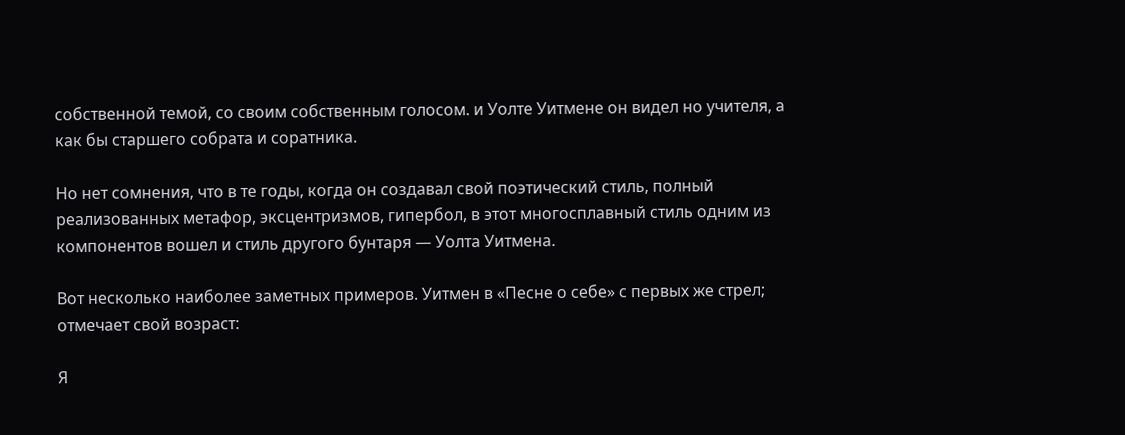собственной темой, со своим собственным голосом. и Уолте Уитмене он видел но учителя, а как бы старшего собрата и соратника.

Но нет сомнения, что в те годы, когда он создавал свой поэтический стиль, полный реализованных метафор, эксцентризмов, гипербол, в этот многосплавный стиль одним из компонентов вошел и стиль другого бунтаря — Уолта Уитмена.

Вот несколько наиболее заметных примеров. Уитмен в «Песне о себе» с первых же стрел; отмечает свой возраст:

Я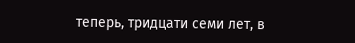теперь, тридцати семи лет, в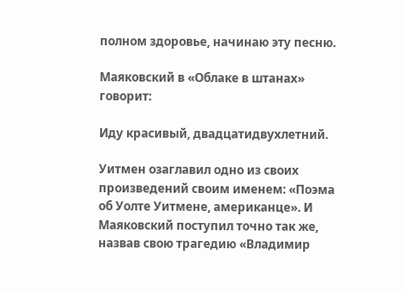полном здоровье, начинаю эту песню.

Маяковский в «Облаке в штанах» говорит:

Иду красивый, двадцатидвухлетний.

Уитмен озаглавил одно из своих произведений своим именем: «Поэма об Уолте Уитмене, американце». И Маяковский поступил точно так же, назвав свою трагедию «Владимир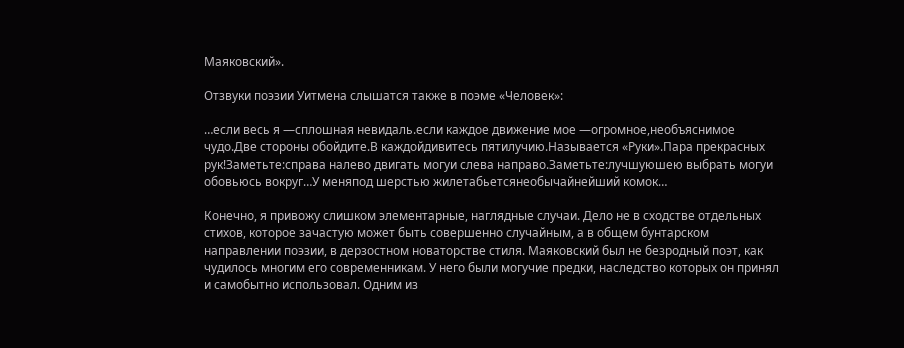Маяковский».

Отзвуки поэзии Уитмена слышатся также в поэме «Человек»:

…если весь я —сплошная невидаль.если каждое движение мое —огромное,необъяснимое чудо.Две стороны обойдите.В каждойдивитесь пятилучию.Называется «Руки».Пара прекрасных рук!Заметьте:справа налево двигать могуи слева направо.Заметьте:лучшуюшею выбрать могуи обовьюсь вокруг…У меняпод шерстью жилетабьетсянеобычайнейший комок…

Конечно, я привожу слишком элементарные, наглядные случаи. Дело не в сходстве отдельных стихов, которое зачастую может быть совершенно случайным, а в общем бунтарском направлении поэзии, в дерзостном новаторстве стиля. Маяковский был не безродный поэт, как чудилось многим его современникам. У него были могучие предки, наследство которых он принял и самобытно использовал. Одним из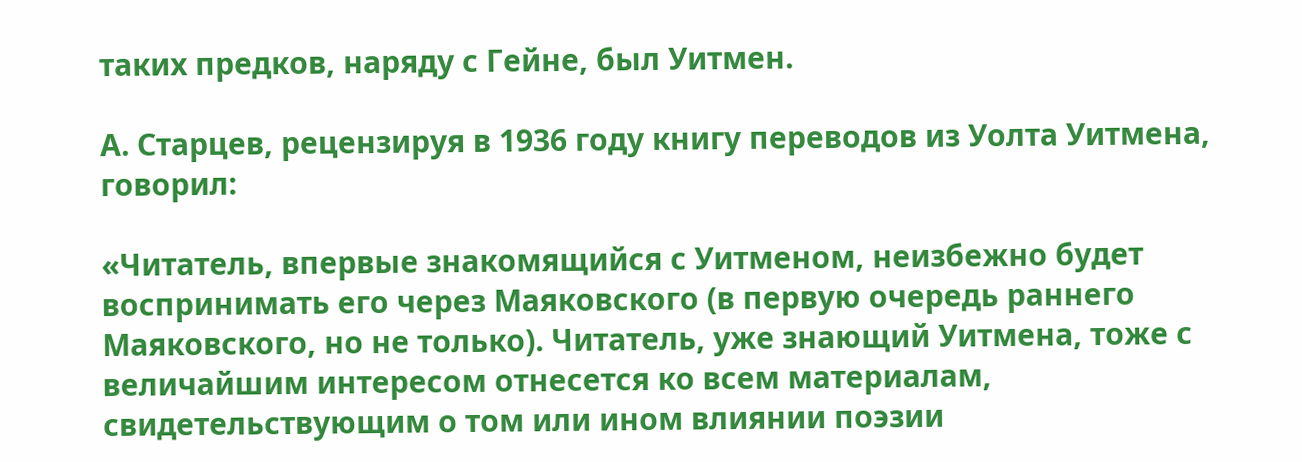таких предков, наряду с Гейне, был Уитмен.

А. Старцев, рецензируя в 1936 году книгу переводов из Уолта Уитмена, говорил:

«Читатель, впервые знакомящийся с Уитменом, неизбежно будет воспринимать его через Маяковского (в первую очередь раннего Маяковского, но не только). Читатель, уже знающий Уитмена, тоже с величайшим интересом отнесется ко всем материалам, свидетельствующим о том или ином влиянии поэзии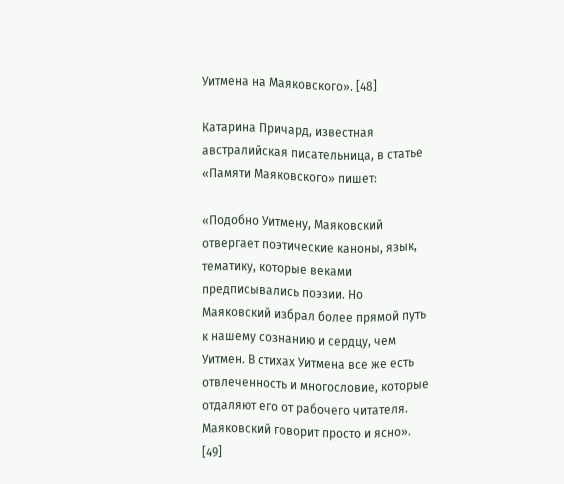Уитмена на Маяковского». [48]

Катарина Причард, известная австралийская писательница, в статье «Памяти Маяковского» пишет:

«Подобно Уитмену, Маяковский отвергает поэтические каноны, язык, тематику, которые веками предписывались поэзии. Но Маяковский избрал более прямой путь к нашему сознанию и сердцу, чем Уитмен. В стихах Уитмена все же есть отвлеченность и многословие, которые отдаляют его от рабочего читателя. Маяковский говорит просто и ясно». [49]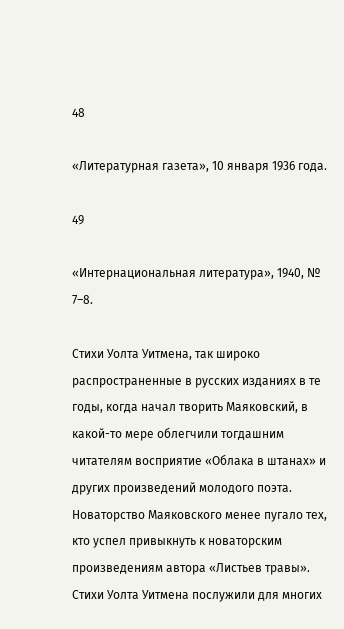48

«Литературная газета», 10 января 1936 года.

49

«Интернациональная литература», 1940, № 7–8.

Стихи Уолта Уитмена, так широко распространенные в русских изданиях в те годы, когда начал творить Маяковский, в какой-то мере облегчили тогдашним читателям восприятие «Облака в штанах» и других произведений молодого поэта. Новаторство Маяковского менее пугало тех, кто успел привыкнуть к новаторским произведениям автора «Листьев травы». Стихи Уолта Уитмена послужили для многих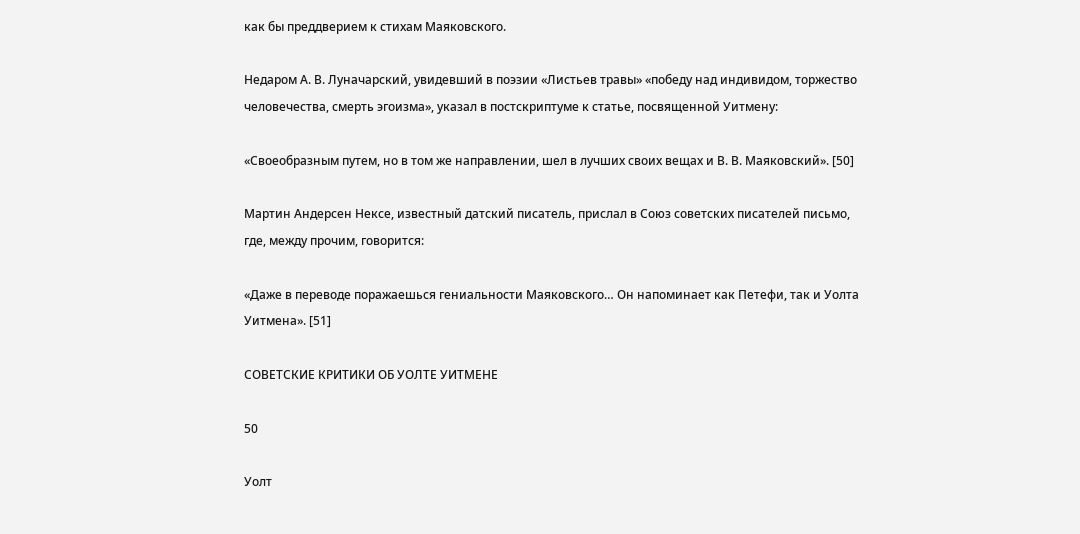как бы преддверием к стихам Маяковского.

Недаром А. В. Луначарский, увидевший в поэзии «Листьев травы» «победу над индивидом, торжество человечества, смерть эгоизма», указал в постскриптуме к статье, посвященной Уитмену:

«Своеобразным путем, но в том же направлении, шел в лучших своих вещах и В. В. Маяковский». [50]

Мартин Андерсен Нексе, известный датский писатель, прислал в Союз советских писателей письмо, где, между прочим, говорится:

«Даже в переводе поражаешься гениальности Маяковского… Он напоминает как Петефи, так и Уолта Уитмена». [51]

СОВЕТСКИЕ КРИТИКИ ОБ УОЛТЕ УИТМЕНЕ

50

Уолт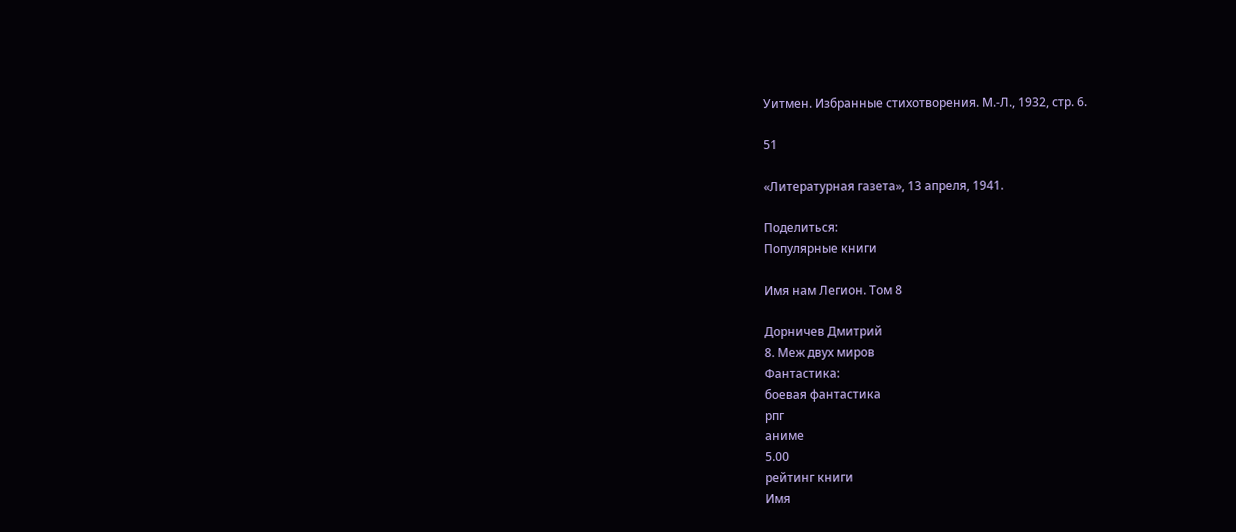Уитмен. Избранные стихотворения. М.-Л., 1932, стр. 6.

51

«Литературная газета», 13 апреля, 1941.

Поделиться:
Популярные книги

Имя нам Легион. Том 8

Дорничев Дмитрий
8. Меж двух миров
Фантастика:
боевая фантастика
рпг
аниме
5.00
рейтинг книги
Имя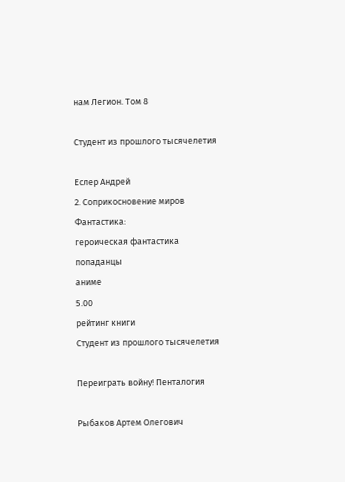нам Легион. Том 8

Студент из прошлого тысячелетия

Еслер Андрей
2. Соприкосновение миров
Фантастика:
героическая фантастика
попаданцы
аниме
5.00
рейтинг книги
Студент из прошлого тысячелетия

Переиграть войну! Пенталогия

Рыбаков Артем Олегович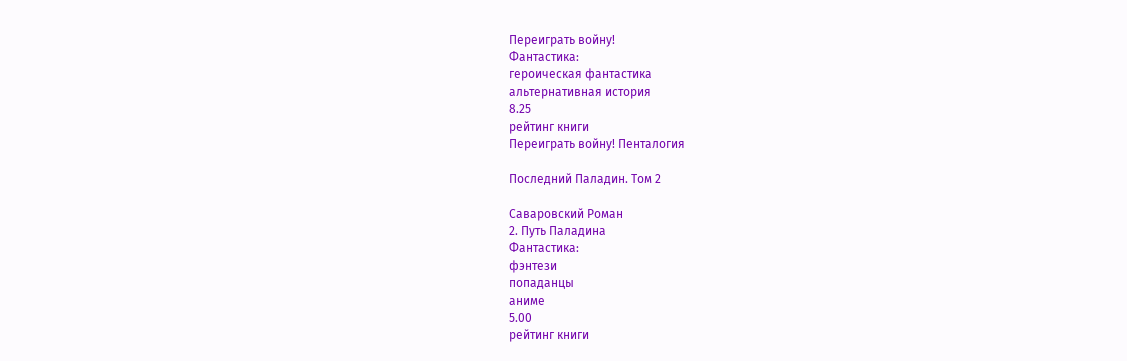Переиграть войну!
Фантастика:
героическая фантастика
альтернативная история
8.25
рейтинг книги
Переиграть войну! Пенталогия

Последний Паладин. Том 2

Саваровский Роман
2. Путь Паладина
Фантастика:
фэнтези
попаданцы
аниме
5.00
рейтинг книги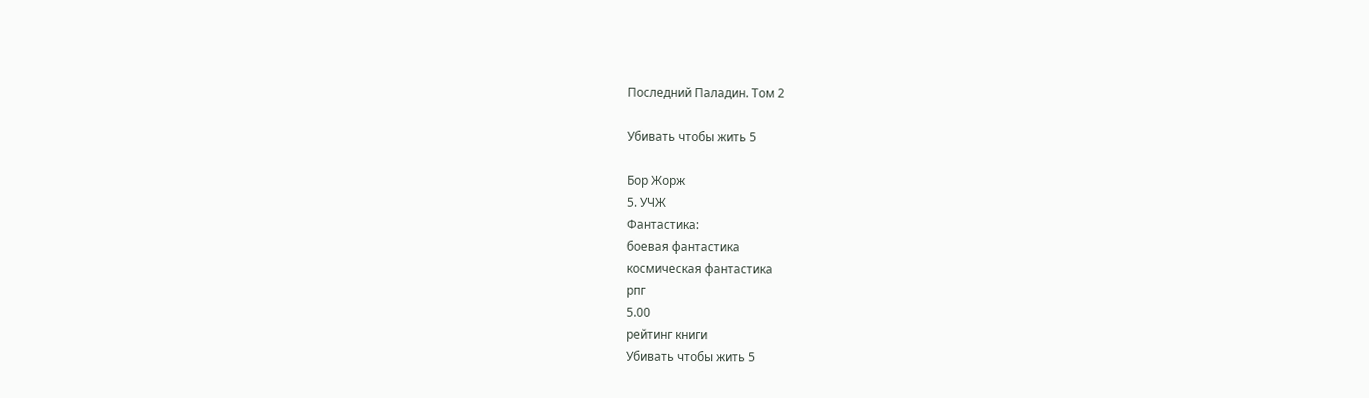Последний Паладин. Том 2

Убивать чтобы жить 5

Бор Жорж
5. УЧЖ
Фантастика:
боевая фантастика
космическая фантастика
рпг
5.00
рейтинг книги
Убивать чтобы жить 5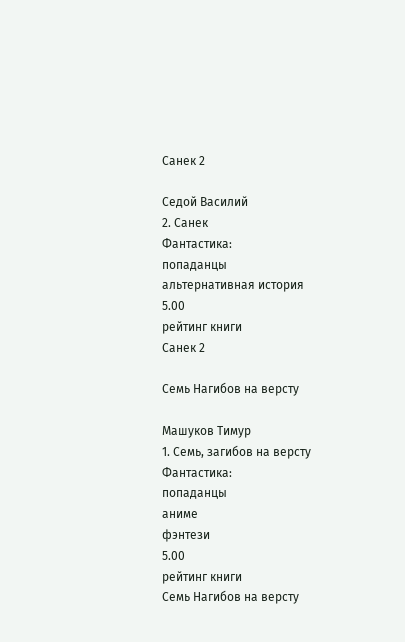Санек 2

Седой Василий
2. Санек
Фантастика:
попаданцы
альтернативная история
5.00
рейтинг книги
Санек 2

Семь Нагибов на версту

Машуков Тимур
1. Семь, загибов на версту
Фантастика:
попаданцы
аниме
фэнтези
5.00
рейтинг книги
Семь Нагибов на версту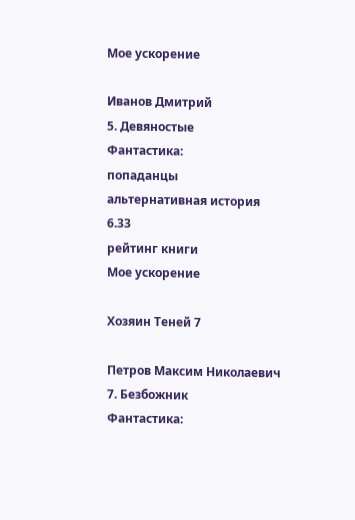Мое ускорение

Иванов Дмитрий
5. Девяностые
Фантастика:
попаданцы
альтернативная история
6.33
рейтинг книги
Мое ускорение

Хозяин Теней 7

Петров Максим Николаевич
7. Безбожник
Фантастика: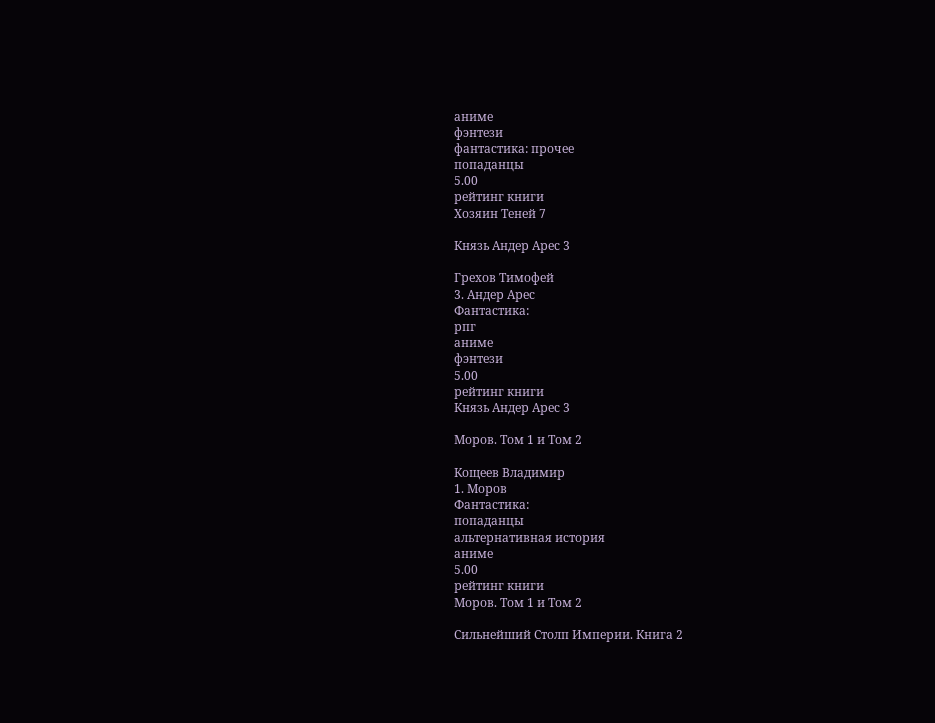аниме
фэнтези
фантастика: прочее
попаданцы
5.00
рейтинг книги
Хозяин Теней 7

Князь Андер Арес 3

Грехов Тимофей
3. Андер Арес
Фантастика:
рпг
аниме
фэнтези
5.00
рейтинг книги
Князь Андер Арес 3

Моров. Том 1 и Том 2

Кощеев Владимир
1. Моров
Фантастика:
попаданцы
альтернативная история
аниме
5.00
рейтинг книги
Моров. Том 1 и Том 2

Сильнейший Столп Империи. Книга 2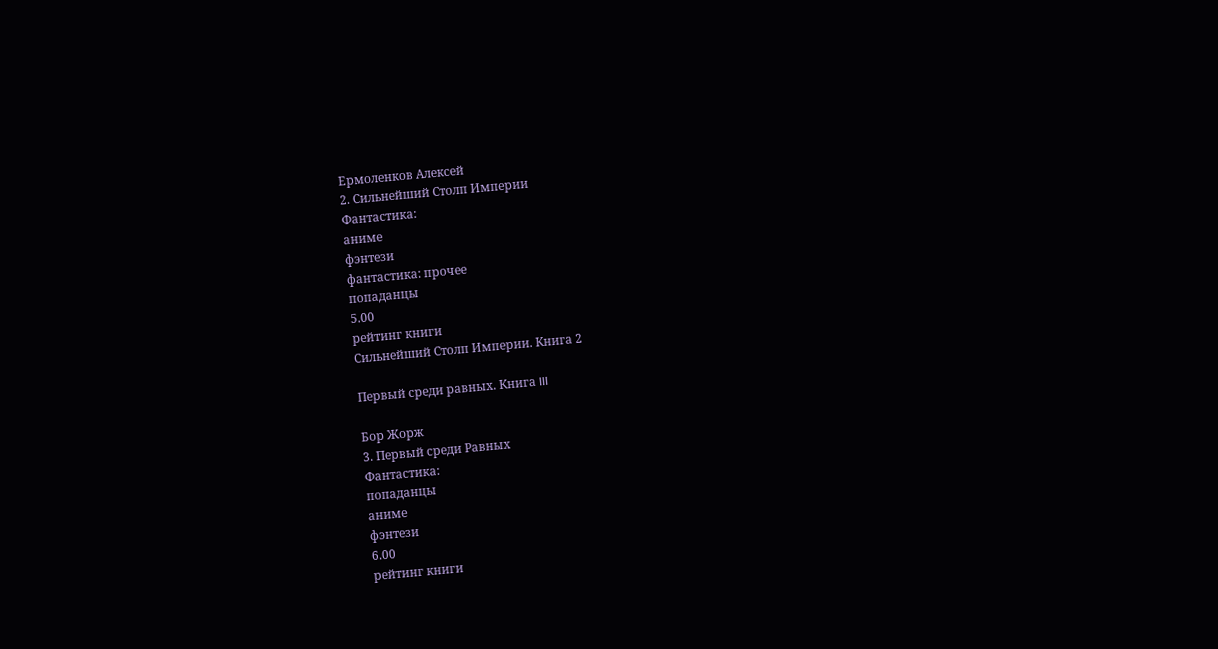Ермоленков Алексей
2. Сильнейший Столп Империи
Фантастика:
аниме
фэнтези
фантастика: прочее
попаданцы
5.00
рейтинг книги
Сильнейший Столп Империи. Книга 2

Первый среди равных. Книга III

Бор Жорж
3. Первый среди Равных
Фантастика:
попаданцы
аниме
фэнтези
6.00
рейтинг книги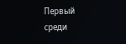Первый среди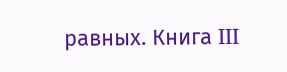равных. Книга III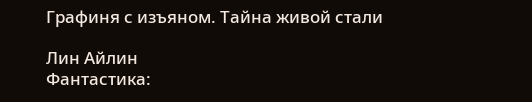Графиня с изъяном. Тайна живой стали

Лин Айлин
Фантастика: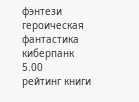фэнтези
героическая фантастика
киберпанк
5.00
рейтинг книги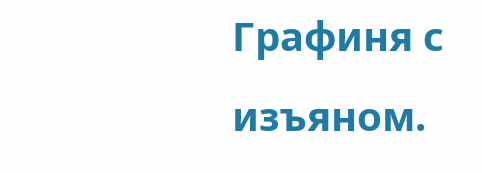Графиня с изъяном.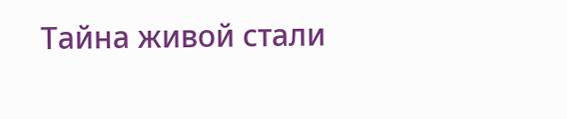Тайна живой стали